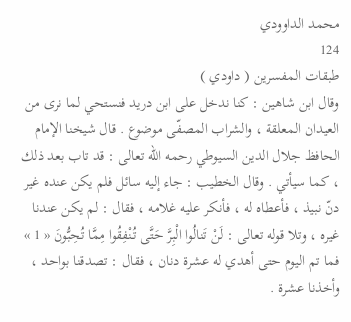محمد الداوودي
124
طبقات المفسرين ( داودي )
وقال ابن شاهين : كنا ندخل على ابن دريد فنستحي لما نرى من العيدان المعلقة ، والشراب المصفّى موضوع . قال شيخنا الإمام الحافظ جلال الدين السيوطي رحمه اللّه تعالى : قد تاب بعد ذلك ، كما سيأتي . وقال الخطيب : جاء إليه سائل فلم يكن عنده غير دنّ نبيذ ، فأعطاه له ، فأنكر عليه غلامه ، فقال : لم يكن عندنا غيره ، وتلا قوله تعالى : لَنْ تَنالُوا الْبِرَّ حَتَّى تُنْفِقُوا مِمَّا تُحِبُّونَ « 1 » فما تم اليوم حتى أهدي له عشرة دنان ، فقال : تصدقنا بواحد ، وأخذنا عشرة .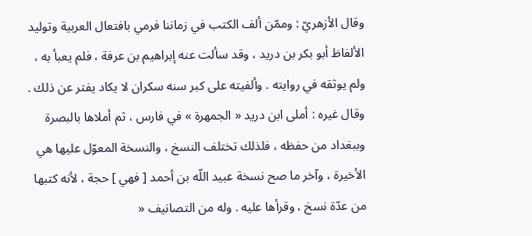وقال الأزهريّ : وممّن ألف الكتب في زماننا فرمي بافتعال العربية وتوليد الألفاظ أبو بكر بن دريد ، وقد سألت عنه إبراهيم بن عرفة ، فلم يعبأ به ، ولم يوثقه في روايته . وألفيته على كبر سنه سكران لا يكاد يفتر عن ذلك . وقال غيره : أملى ابن دريد « الجمهرة » في فارس ، ثم أملاها بالبصرة وببغداد من حفظه ، فلذلك تختلف النسخ ، والنسخة المعوّل عليها هي الأخيرة ، وآخر ما صح نسخة عبيد اللّه بن أحمد [ فهي ] حجة ، لأنه كتبها من عدّة نسخ ، وقرأها عليه . وله من التصانيف «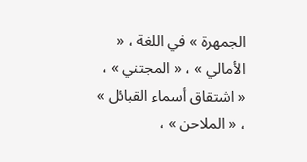الجمهرة » في اللغة ، « الأمالي » ، « المجتني » ، « اشتقاق أسماء القبائل » ، « الملاحن » ،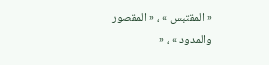« المقتبس » ، « المقصور والمدود » ، «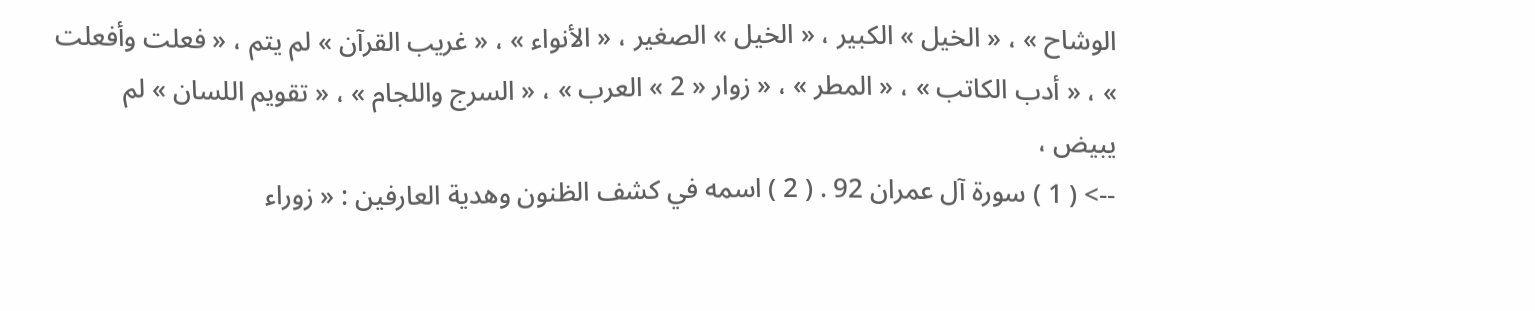الوشاح » ، « الخيل » الكبير ، « الخيل » الصغير ، « الأنواء » ، « غريب القرآن » لم يتم ، « فعلت وأفعلت » ، « أدب الكاتب » ، « المطر » ، « زوار « 2 » العرب » ، « السرج واللجام » ، « تقويم اللسان » لم يبيض ،
--> ( 1 ) سورة آل عمران 92 . ( 2 ) اسمه في كشف الظنون وهدية العارفين : « زوراء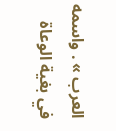العرب » . واسمه في بغية الوعاة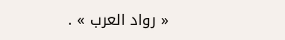« رواد العرب » .